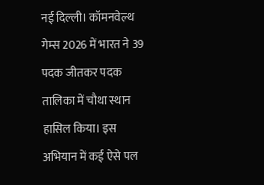नई दिल्ली। कॉमनवेल्थ गेम्स 2026 में भारत ने 39 पदक जीतकर पदक तालिका में चौथा स्थान हासिल किया। इस अभियान में कई ऐसे पल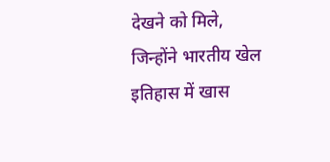देखने को मिले, जिन्होंने भारतीय खेल इतिहास में खास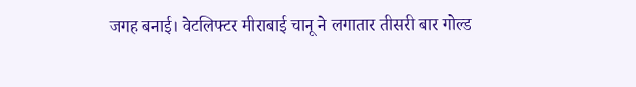जगह बनाई। वेटलिफ्टर मीराबाई चानू ने लगातार तीसरी बार गोल्ड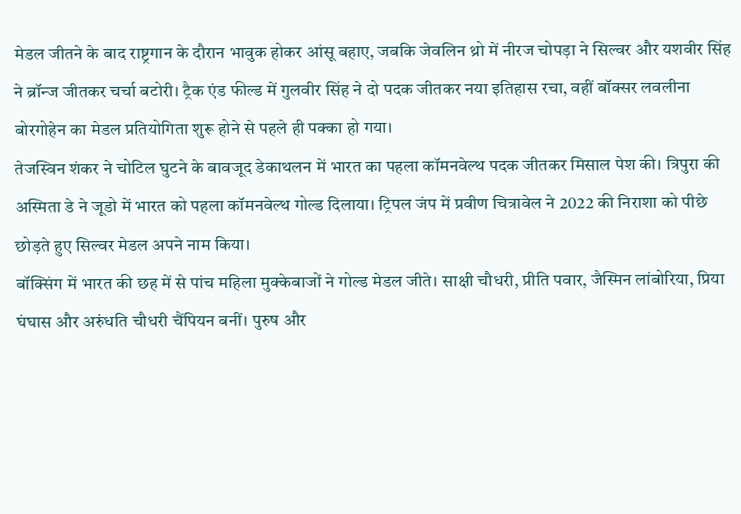मेडल जीतने के बाद राष्ट्रगान के दौरान भावुक होकर आंसू बहाए, जबकि जेवलिन थ्रो में नीरज चोपड़ा ने सिल्वर और यशवीर सिंह ने ब्रॉन्ज जीतकर चर्चा बटोरी। ट्रैक एंड फील्ड में गुलवीर सिंह ने दो पदक जीतकर नया इतिहास रचा, वहीं बॉक्सर लवलीना बोरगोहेन का मेडल प्रतियोगिता शुरू होने से पहले ही पक्का हो गया।
तेजस्विन शंकर ने चोटिल घुटने के बावजूद डेकाथलन में भारत का पहला कॉमनवेल्थ पदक जीतकर मिसाल पेश की। त्रिपुरा की अस्मिता डे ने जूडो में भारत को पहला कॉमनवेल्थ गोल्ड दिलाया। ट्रिपल जंप में प्रवीण चित्रावेल ने 2022 की निराशा को पीछे छोड़ते हुए सिल्वर मेडल अपने नाम किया।
बॉक्सिंग में भारत की छह में से पांच महिला मुक्केबाजों ने गोल्ड मेडल जीते। साक्षी चौधरी, प्रीति पवार, जैस्मिन लांबोरिया, प्रिया घंघास और अरुंधति चौधरी चैंपियन बनीं। पुरुष और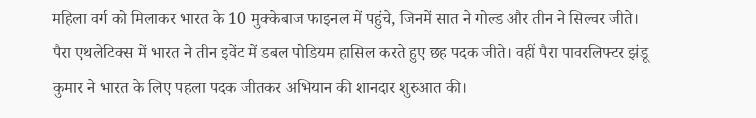महिला वर्ग को मिलाकर भारत के 10 मुक्केबाज फाइनल में पहुंचे, जिनमें सात ने गोल्ड और तीन ने सिल्वर जीते।
पैरा एथलेटिक्स में भारत ने तीन इवेंट में डबल पोडियम हासिल करते हुए छह पदक जीते। वहीं पैरा पावरलिफ्टर झंडू कुमार ने भारत के लिए पहला पदक जीतकर अभियान की शानदार शुरुआत की।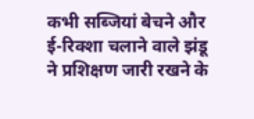कभी सब्जियां बेचने और ई-रिक्शा चलाने वाले झंडू ने प्रशिक्षण जारी रखने के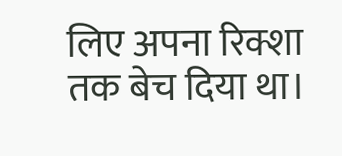लिए अपना रिक्शा तक बेच दिया था।